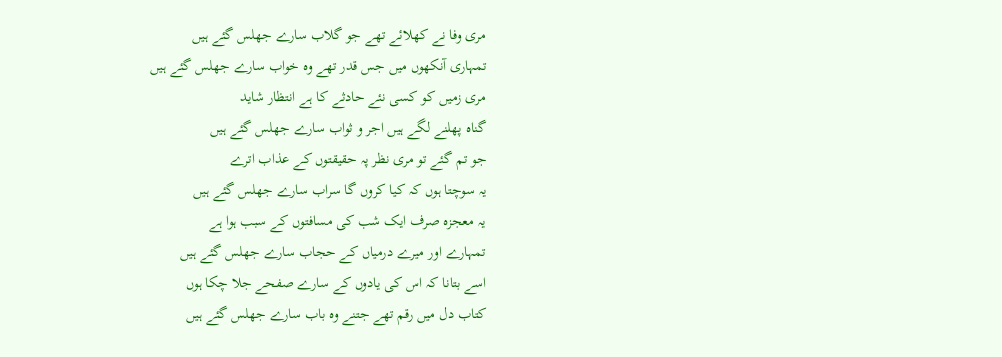مری وفا نے کھلائے تھے جو گلاب سارے جھلس گئے ہیں
تمہاری آنکھوں میں جس قدر تھے وہ خواب سارے جھلس گئے ہیں
مری زمیں کو کسی نئے حادثے کا ہے انتظار شاید
گناہ پھلنے لگے ہیں اجر و ثواب سارے جھلس گئے ہیں
جو تم گئے تو مری نظر پہ حقیقتوں کے عذاب اترے
یہ سوچتا ہوں کہ کیا کروں گا سراب سارے جھلس گئے ہیں
یہ معجزہ صرف ایک شب کی مسافتوں کے سبب ہوا ہے
تمہارے اور میرے درمیاں کے حجاب سارے جھلس گئے ہیں
اسے بتانا کہ اس کی یادوں کے سارے صفحے جلا چکا ہوں
کتاب دل میں رقم تھے جتنے وہ باب سارے جھلس گئے ہیں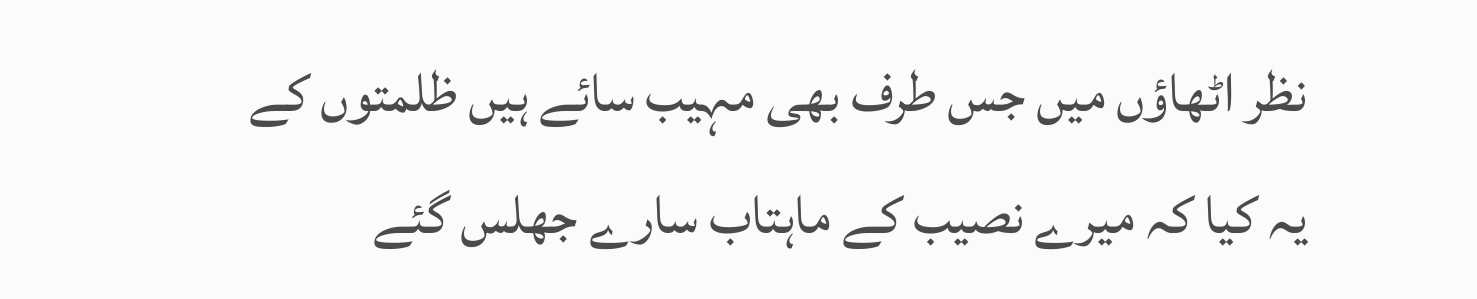نظر اٹھاؤں میں جس طرف بھی مہیب سائے ہیں ظلمتوں کے
یہ کیا کہ میرے نصیب کے ماہتاب سارے جھلس گئے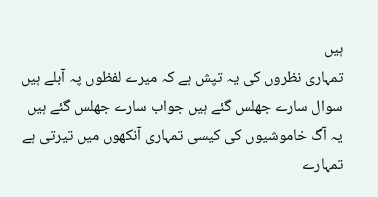ہیں
تمہاری نظروں کی یہ تپش ہے کہ میرے لفظوں پہ آبلے ہیں
سوال سارے جھلس گئے ہیں جواب سارے جھلس گئے ہیں
یہ آگ خاموشیوں کی کیسی تمہاری آنکھوں میں تیرتی ہے
تمہارے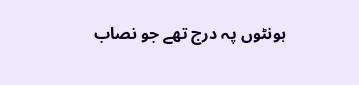ہونٹوں پہ درج تھے جو نصاب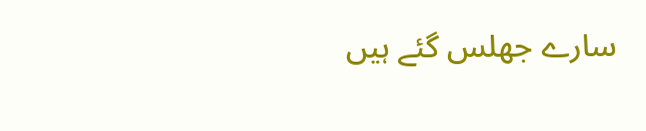سارے جھلس گئے ہیں